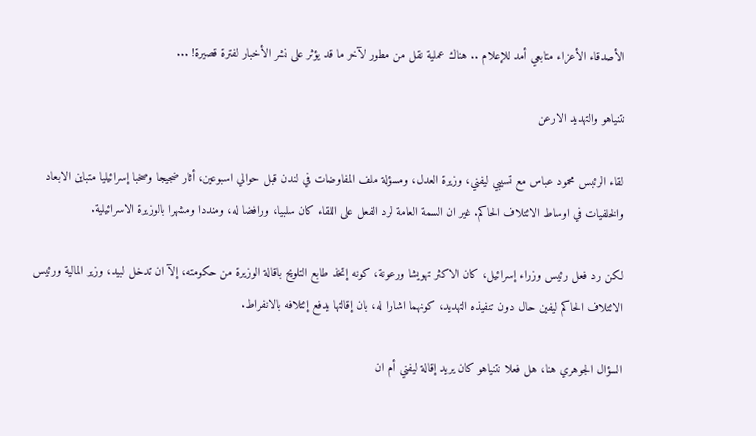الأصدقاء الأعزاء متابعي أمد للإعلام .. هناك عملية نقل من مطور لآخر ما قد يؤثر على نشر الأخبار لفترة قصيرة! ...

نتنياهو والتهديد الارعن

لقاء الرئبس محمود عباس مع تسيبي ليفني، وزيرة العدل، ومسؤلة ملف المفاوضات في لندن قبل حوالي اسبوعين، أثار ضجيجا وصخبا إسرائيليا متباين الابعاد والخلفيات في اوساط الائتلاف الحاكم. غير ان السمة العامة لرد الفعل على اللقاء كان سلبيا، ورافضا له، ومنددا ومشهرا بالوزيرة الاسرائيلية.

لكن رد فعل رئيس وزراء إسرائيل، كان الاكثر تهويشا ورعونة، كونه إتخذ طابع التلويح باقالة الوزيرة من حكومته، إلآ ان تدخل لبيد، وزير المالية ورئيس الائتلاف الحاكم ليفين حال دون تنفيذه التهديد، كونهما اشارا له، بان إقالتها يدفع إئتلافه بالانفراط.

السؤال الجوهري هنا، هل فعلا نتنياهو كان يريد إقالة ليفني أم ان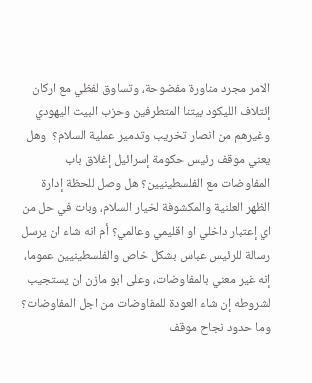الامر مجرد مناورة مفضوحة، وتساوق لفظي مع اركان إئتلاف الليكود بيتنا المتطرفين وحزب البيت اليهودي وغيرهم من انصار تخريب وتدمير عملية السلام؟  وهل يعني موقف رئيس حكومة إسرائيل إغلاق باب المفاوضات مع الفلسطينيين؟ هل وصل للحظة إدارة الظهر العلنية والمكشوفة لخيار السلام، وبات في حل من اي إعتبار داخلي او اقليمي وعالمي؟ أم انه شاء ان يرسل رسالة للرئيس عباس بشكل خاص والفلسطينيين عموما، إنه غير معني بالمفاوضات، وعلى ابو مازن ان يستجيب لشروطه إن شاء العودة للمفاوضات من اجل المفاوضات؟ وما حدود نجاح موقف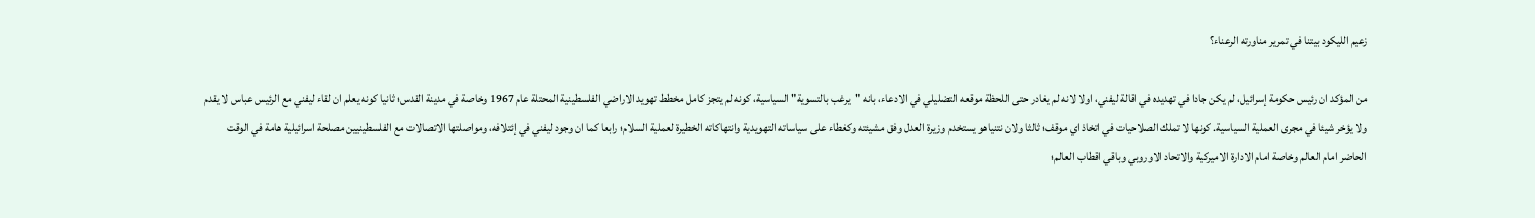زعيم الليكود بيتنا في تمرير مناورته الرعناء؟

من المؤكد ان رئيس حكومة إسرائيل، لم يكن جادا في تهديده في اقالة ليفني، اولا لانه لم يغادر حتى اللحظة موقعه التضليلي في الادعاء، بانه "يرغب بالتسوية" السياسية، كونه لم يتجز كامل مخطط تهويد الاراضي الفلسطينية المحتلة عام 1967 وخاصة في مدينة القدس؛ ثانيا كونه يعلم ان لقاء ليفني مع الرئيس عباس لا يقدم ولا يؤخر شيئا في مجرى العملية السياسية. كونها لا تملك الصلاحيات في اتخاذ اي موقف؛ ثالثا ولان نتنياهو يستخدم وزيرة العدل وفق مشيئته وكغطاء على سياساته التهويدية وانتهاكاته الخطيرة لعملية السلام؛ رابعا كما ان وجود ليفني في إئتلافه، ومواصلتها الاتصالات مع الفلسطينيين مصلحة اسرائيلية هامة في الوقت الحاضر امام العالم وخاصة امام الادارة الاميركية والاتحاد الاوروبي وباقي اقطاب العالم؛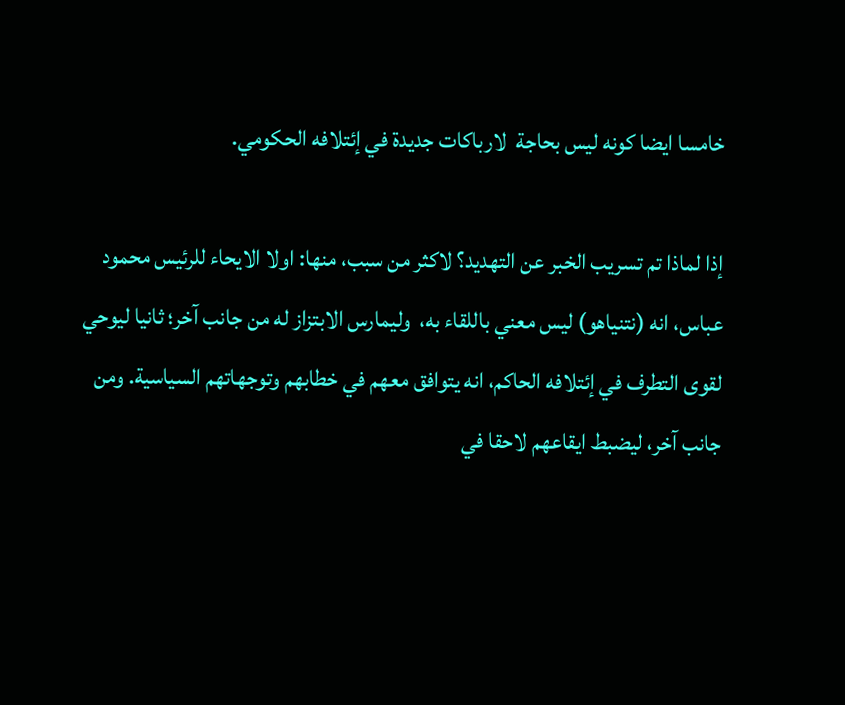خامسا ايضا كونه ليس بحاجة  لارباكات جديدة في إئتلافه الحكومي.

إذا لماذا تم تسريب الخبر عن التهديد؟ لاكثر من سبب، منها: اولا الايحاء للرئيس محمود عباس، انه (نتنياهو) ليس معني باللقاء به،  وليمارس الابتزاز له من جانب آخر؛ ثانيا ليوحي لقوى التطرف في إئتلافه الحاكم، انه يتوافق معهم في خطابهم وتوجهاتهم السياسية. ومن جانب آخر، ليضبط ايقاعهم لاحقا في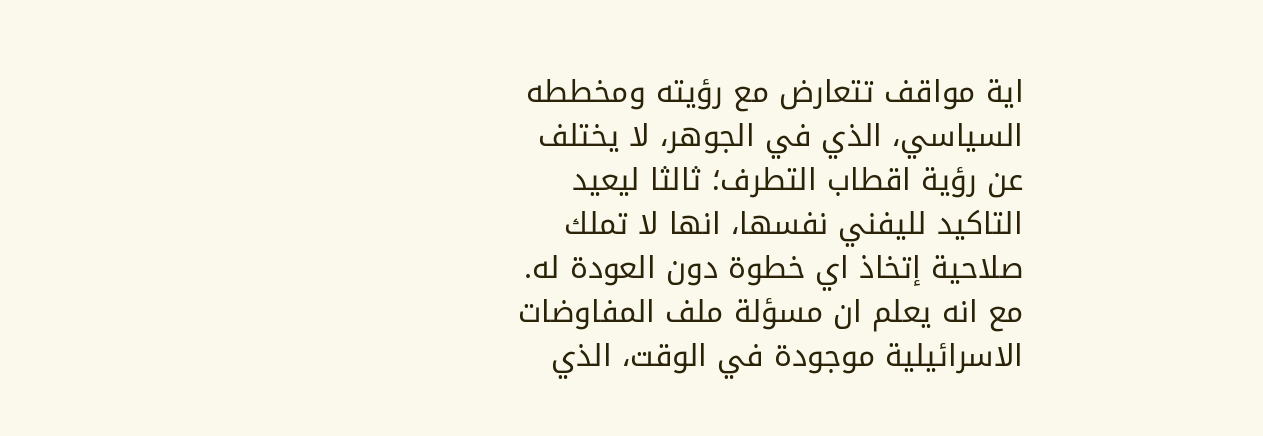اية مواقف تتعارض مع رؤيته ومخططه السياسي، الذي في الجوهر، لا يختلف عن رؤية اقطاب التطرف؛ ثالثا ليعيد التاكيد لليفني نفسها، انها لا تملك صلاحية إتخاذ اي خطوة دون العودة له. مع انه يعلم ان مسؤلة ملف المفاوضات الاسرائيلية موجودة في الوقت، الذي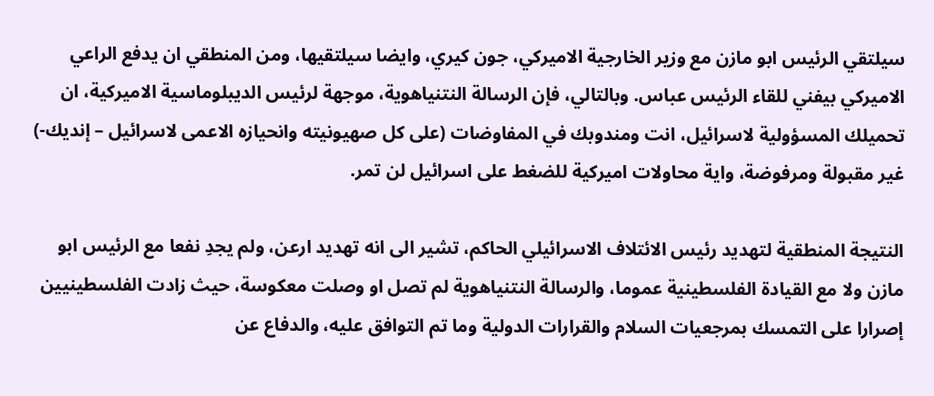سيلتقي الرئيس ابو مازن مع وزير الخارجية الاميركي، جون كيري، وايضا سيلتقيها، ومن المنطقي ان يدفع الراعي الاميركي بيفني للقاء الرئيس عباس. وبالتالي، فإن الرسالة النتنياهوية، موجهة لرئيس الديبلوماسية الاميركية، ان تحميلك المسؤولية لاسرائيل، انت ومندوبك في المفاوضات (على كل صهيونيته وانحيازه الاعمى لاسرائيل – إنديك-) غير مقبولة ومرفوضة، واية محاولات اميركية للضغط على اسرائيل لن تمر.

النتيجة المنطقية لتهديد رئيس الائتلاف الاسرائيلي الحاكم، تشير الى انه تهديد ارعن، ولم يجدِ نفعا مع الرئيس ابو مازن ولا مع القيادة الفلسطينية عموما، والرسالة النتنياهوية لم تصل او وصلت معكوسة، حيث زادت الفلسطينيين إصرارا على التمسك بمرجعيات السلام والقرارات الدولية وما تم التوافق عليه، والدفاع عن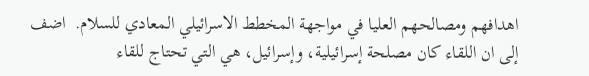اهدافهم ومصالحهم العليا في مواجهة المخطط الاسرائيلي المعادي للسلام.  اضف إلى ان اللقاء كان مصلحة إسرائيلية، وإسرائيل، هي التي تحتاج للقاء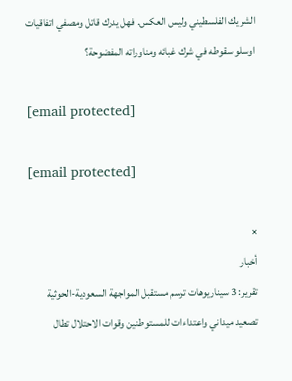الشريك الفلسطيني وليس العكس. فهل يدرك قاتل ومصفي اتفاقيات اوسلو سقوطه في شرك غبائه ومناوراته المفضوحة؟

[email protected]

[email protected]

×
أخبار
تقرير: 3 سيناريوهات ترسم مستقبل المواجهة السعودية-الحوثية تصعيد ميداني واعتداءات للمستوطنين وقوات الاحتلال تطال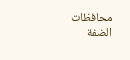محافظات الضفة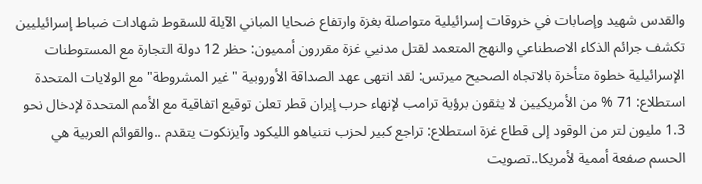والقدس شهيد وإصابات في خروقات إسرائيلية متواصلة بغزة وارتفاع ضحايا المباني الآيلة للسقوط شهادات ضباط إسرائيليين تكشف جرائم الذكاء الاصطناعي والنهج المتعمد لقتل مدنيي غزة مقررون أمميون: حظر 12 دولة التجارة مع المستوطنات الإسرائيلية خطوة متأخرة بالاتجاه الصحيح ميرتس: لقد انتهى عهد الصداقة الأوروبية "غير المشروطة" مع الولايات المتحدة استطلاع: 71 % من الأمريكيين لا يثقون برؤية ترامب لإنهاء حرب إيران قطر تعلن توقيع اتفاقية مع الأمم المتحدة لإدخال نحو 1.3 مليون لتر من الوقود إلى قطاع غزة استطلاع: تراجع كبير لحزب نتنياهو الليكود وآيزنكوت يتقدم ..والقوائم العربية هي الحسم صفعة أممية لأمريكا..تصويت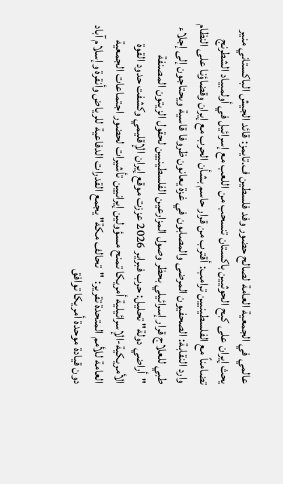عالمي في الجمعية العامة لصالح حضور وفد فلسطين ف.تايمز: قائد الجيش الباكستاني منير يحث إيران على كبح الحوثيين باكستان تنسحب من اللعب مع إسرائيل في أولمبياد الشطرنج  تضامناً مع الفلسطينيين ترامب: أقترب من قرار حاسم بشأن الحرب مع إيران وقضاؤنا على النظام وارد النقابة: الصحفيون المرضى والمصابون في غزة يعانون ظروفا قاسية ويحتاجون إلى إجلاء طبي للعلاج قرار إسرائيلي بحظر وصول المزارعين الفلسطينيين لحقول الزيتون المصنفة "أراضي دولة" تحليل: حرب فبراير 2026 عززت موقع إيران الإقليمي وكشفت حدود القوة الأمريكية-الإسرائيلية أمريكا تمنح مسؤولين إيرانيين تأشيرات لحضور اجتماعات الجمعية العامة للأمم المتحدة تقرير: "تحالف مكة" يجمع القدرات الدفاعية للرياض وأنقرة وإسلام آباد دون قيادة موحدة أمريكا توافق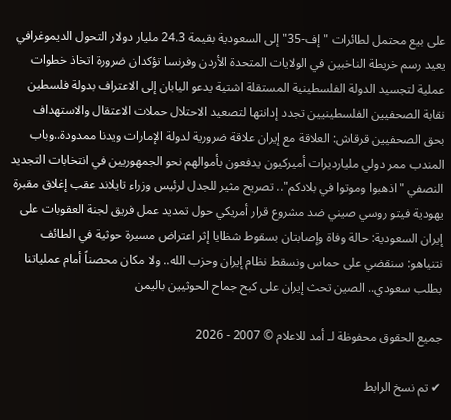على بيع محتمل لطائرات "إف-35" إلى السعودية بقيمة 24.3 مليار دولار التحول الديموغرافي يعيد رسم خريطة الناخبين في الولايات المتحدة الأردن وفرنسا تؤكدان ضرورة اتخاذ خطوات عملية لتجسيد الدولة الفلسطينية المستقلة اشتية يدعو اليابان إلى الاعتراف بدولة فلسطين نقابة الصحفيين الفلسطينيين تجدد إدانتها لتصعيد الاحتلال حملات الاعتقال والاستهداف بحق الصحفيين قرقاش: العلاقة مع إيران علاقة ضرورية لدولة الإمارات ويدنا ممدودة..وباب المندب ممر دولي مليارديرات أميركيون يدفعون بأموالهم نحو الجمهوريين في انتخابات التجديد النصفي "اذهبوا وموتوا في بلادكم".. تصريح مثير للجدل لرئيس وزراء تايلاند عقب إغلاق مقبرة يهودية فيتو روسي صيني ضد مشروع قرار أمريكي حول تمديد عمل فريق لجنة العقوبات على إيران السعودية: حالة وفاة وإصابتان بسقوط شظايا إثر اعتراض مسيرة حوثية في الطائف نتنياهو: سنقضي على حماس ونسقط نظام إيران وحزب الله.. ولا مكان محصناً أمام عملياتنا بطلب سعودي.. الصين تحث إيران على كبح جماح الحوثيين باليمن

جميع الحقوق محفوظة لـ أمد للاعلام © 2007 - 2026

✔ تم نسخ الرابط